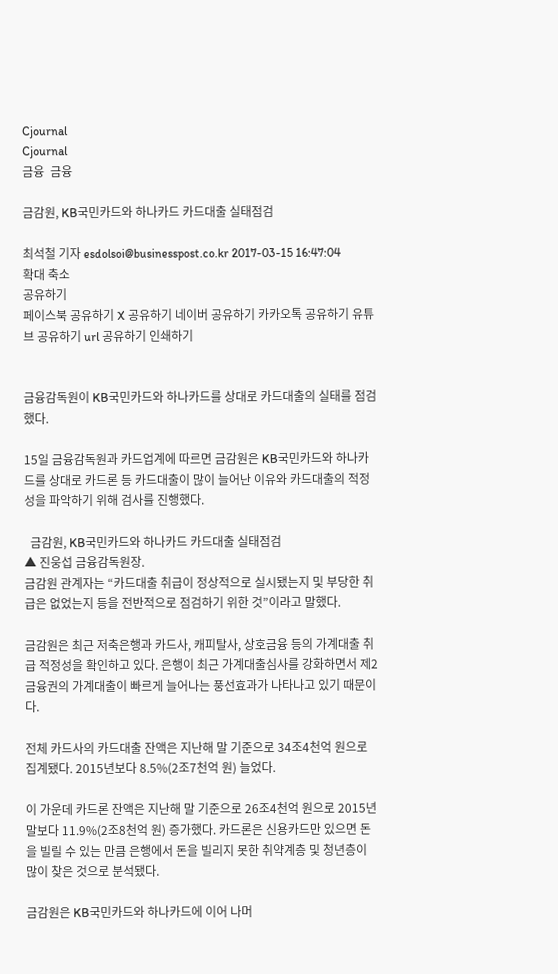Cjournal
Cjournal
금융  금융

금감원, KB국민카드와 하나카드 카드대출 실태점검

최석철 기자 esdolsoi@businesspost.co.kr 2017-03-15 16:47:04
확대 축소
공유하기
페이스북 공유하기 X 공유하기 네이버 공유하기 카카오톡 공유하기 유튜브 공유하기 url 공유하기 인쇄하기


금융감독원이 KB국민카드와 하나카드를 상대로 카드대출의 실태를 점검했다.

15일 금융감독원과 카드업계에 따르면 금감원은 KB국민카드와 하나카드를 상대로 카드론 등 카드대출이 많이 늘어난 이유와 카드대출의 적정성을 파악하기 위해 검사를 진행했다.

  금감원, KB국민카드와 하나카드 카드대출 실태점검
▲ 진웅섭 금융감독원장.
금감원 관계자는 “카드대출 취급이 정상적으로 실시됐는지 및 부당한 취급은 없었는지 등을 전반적으로 점검하기 위한 것”이라고 말했다.

금감원은 최근 저축은행과 카드사, 캐피탈사, 상호금융 등의 가계대출 취급 적정성을 확인하고 있다. 은행이 최근 가계대출심사를 강화하면서 제2금융권의 가계대출이 빠르게 늘어나는 풍선효과가 나타나고 있기 때문이다.

전체 카드사의 카드대출 잔액은 지난해 말 기준으로 34조4천억 원으로 집계됐다. 2015년보다 8.5%(2조7천억 원) 늘었다.

이 가운데 카드론 잔액은 지난해 말 기준으로 26조4천억 원으로 2015년 말보다 11.9%(2조8천억 원) 증가했다. 카드론은 신용카드만 있으면 돈을 빌릴 수 있는 만큼 은행에서 돈을 빌리지 못한 취약계층 및 청년층이 많이 찾은 것으로 분석됐다.

금감원은 KB국민카드와 하나카드에 이어 나머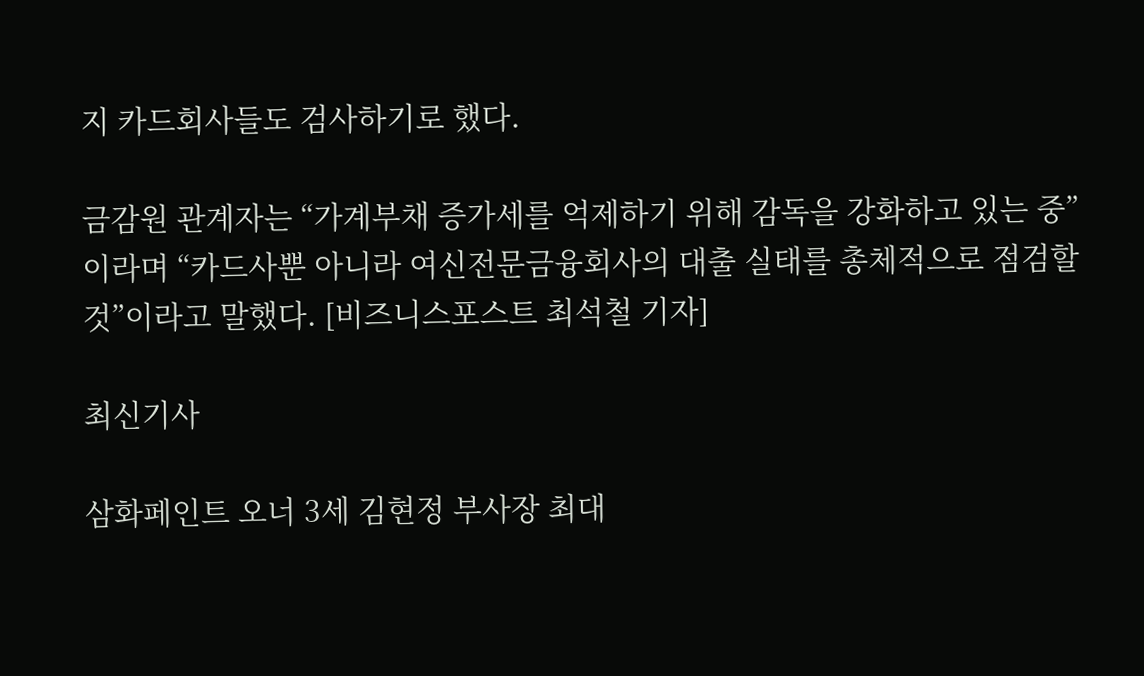지 카드회사들도 검사하기로 했다.

금감원 관계자는 “가계부채 증가세를 억제하기 위해 감독을 강화하고 있는 중”이라며 “카드사뿐 아니라 여신전문금융회사의 대출 실태를 총체적으로 점검할 것”이라고 말했다. [비즈니스포스트 최석철 기자]

최신기사

삼화페인트 오너 3세 김현정 부사장 최대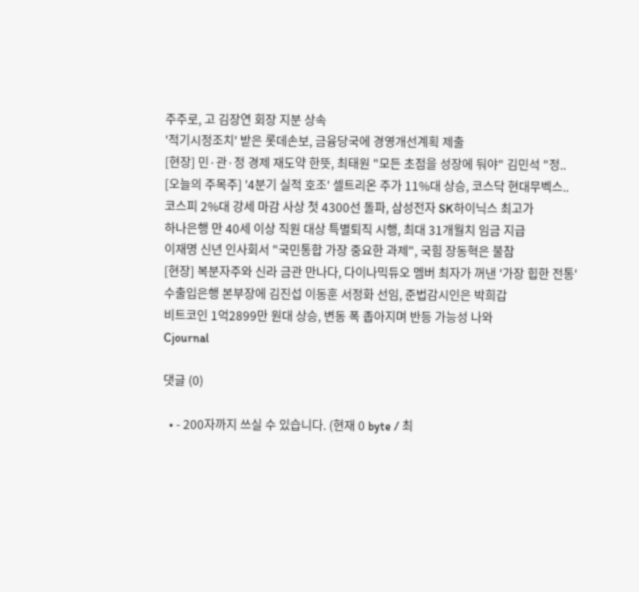주주로, 고 김장연 회장 지분 상속
'적기시정조치' 받은 롯데손보, 금융당국에 경영개선계획 제출
[현장] 민·관·정 경제 재도약 한뜻, 최태원 "모든 초점을 성장에 둬야" 김민석 "정..
[오늘의 주목주] '4분기 실적 호조' 셀트리온 주가 11%대 상승, 코스닥 현대무벡스..
코스피 2%대 강세 마감 사상 첫 4300선 돌파, 삼성전자 SK하이닉스 최고가
하나은행 만 40세 이상 직원 대상 특별퇴직 시행, 최대 31개월치 임금 지급
이재명 신년 인사회서 "국민통합 가장 중요한 과제", 국힘 장동혁은 불참
[현장] 복분자주와 신라 금관 만나다, 다이나믹듀오 멤버 최자가 꺼낸 '가장 힙한 전통'
수출입은행 본부장에 김진섭 이동훈 서정화 선임, 준법감시인은 박희갑
비트코인 1억2899만 원대 상승, 변동 폭 좁아지며 반등 가능성 나와
Cjournal

댓글 (0)

  • - 200자까지 쓰실 수 있습니다. (현재 0 byte / 최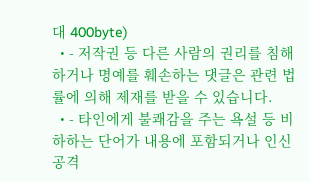대 400byte)
  • - 저작권 등 다른 사람의 권리를 침해하거나 명예를 훼손하는 댓글은 관련 법률에 의해 제재를 받을 수 있습니다.
  • - 타인에게 불쾌감을 주는 욕설 등 비하하는 단어가 내용에 포함되거나 인신공격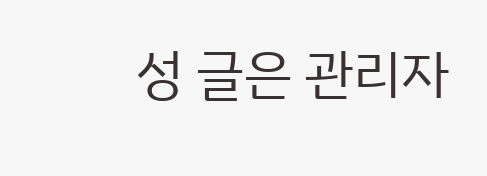성 글은 관리자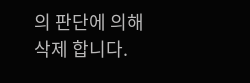의 판단에 의해 삭제 합니다.